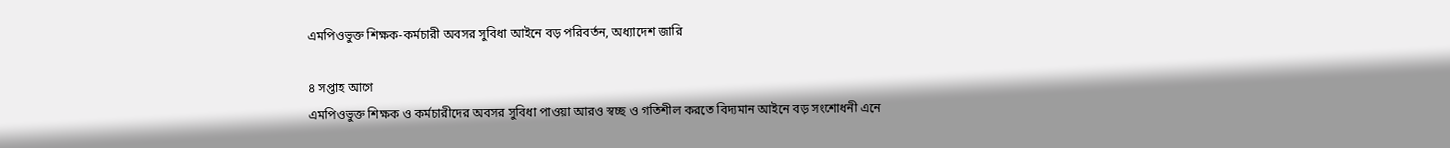এমপিওভুক্ত শিক্ষক-কর্মচারী অবসর সুবিধা আইনে বড় পরিবর্তন, অধ্যাদেশ জারি

৪ সপ্তাহ আগে
এমপিওভুক্ত শিক্ষক ও কর্মচারীদের অবসর সুবিধা পাওয়া আরও স্বচ্ছ ও গতিশীল করতে বিদ্যমান আইনে বড় সংশোধনী এনে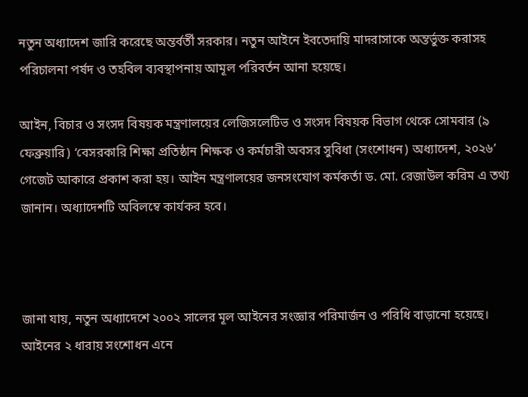নতুন অধ্যাদেশ জারি করেছে অন্তর্বর্তী সরকার। নতুন আইনে ইবতেদায়ি মাদরাসাকে অন্তর্ভুক্ত করাসহ পরিচালনা পর্ষদ ও তহবিল ব্যবস্থাপনায় আমূল পরিবর্তন আনা হয়েছে।

আইন, বিচার ও সংসদ বিষয়ক মন্ত্রণালয়ের লেজিসলেটিভ ও সংসদ বিষয়ক বিভাগ থেকে সোমবার (৯ ফেব্রুয়ারি) ‘বেসরকারি শিক্ষা প্রতিষ্ঠান শিক্ষক ও কর্মচারী অবসর সুবিধা (সংশোধন) অধ্যাদেশ, ২০২৬’ গেজেট আকারে প্রকাশ করা হয়। আইন মন্ত্রণালয়ের জনসংযোগ কর্মকর্তা ড. মো. রেজাউল করিম এ তথ্য জানান। অধ্যাদেশটি অবিলম্বে কার্যকর হবে।



জানা যায়, নতুন অধ্যাদেশে ২০০২ সালের মূল আইনের সংজ্ঞার পরিমার্জন ও পরিধি বাড়ানো হয়েছে। আইনের ২ ধারায় সংশোধন এনে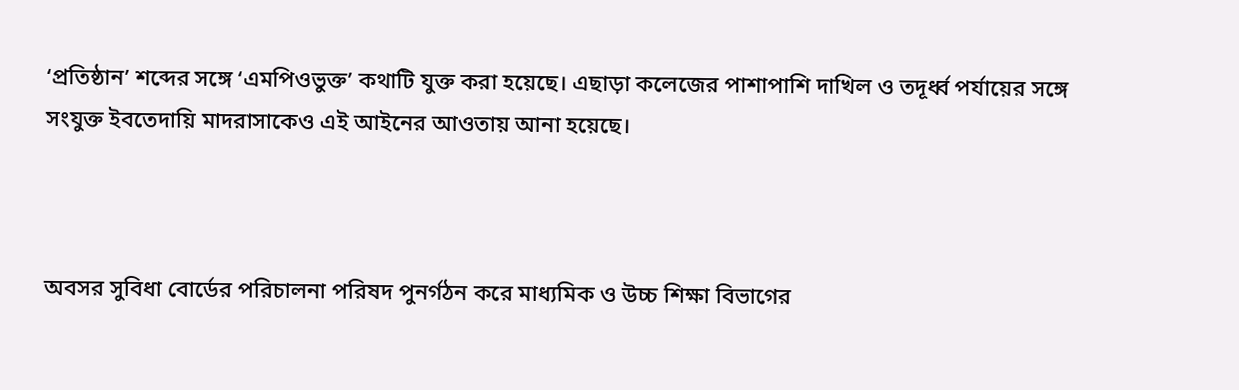‘প্রতিষ্ঠান’ শব্দের সঙ্গে ‘এমপিওভুক্ত’ কথাটি যুক্ত করা হয়েছে। এছাড়া কলেজের পাশাপাশি দাখিল ও তদূর্ধ্ব পর্যায়ের সঙ্গে সংযুক্ত ইবতেদায়ি মাদরাসাকেও এই আইনের আওতায় আনা হয়েছে।



অবসর সুবিধা বোর্ডের পরিচালনা পরিষদ পুনর্গঠন করে মাধ্যমিক ও উচ্চ শিক্ষা বিভাগের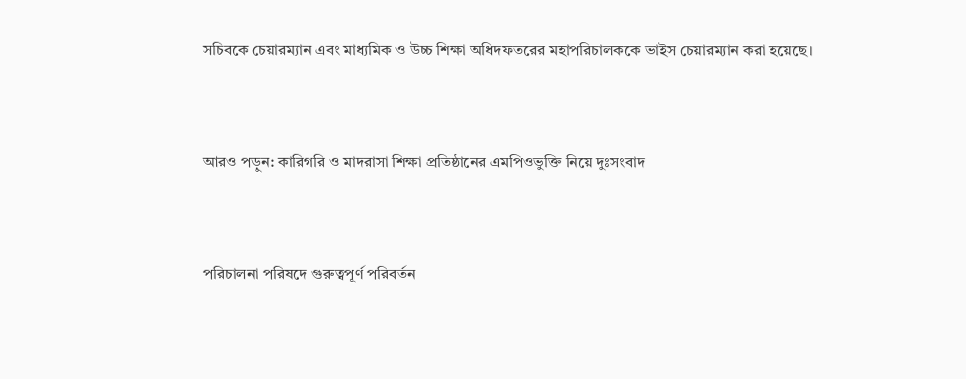সচিবকে চেয়ারম্যান এবং মাধ্যমিক ও উচ্চ শিক্ষা অধিদফতরের মহাপরিচালককে ভাইস চেয়ারম্যান করা হয়েছে।



আরও পড়ুন: কারিগরি ও মাদরাসা শিক্ষা প্রতিষ্ঠানের এমপিওভুক্তি নিয়ে দুঃসংবাদ



পরিচালনা পরিষদে গুরুত্বপূর্ণ পরিবর্তন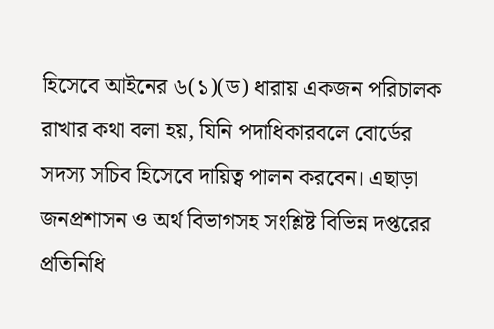হিসেবে আইনের ৬(১)(ড) ধারায় একজন পরিচালক রাখার কথা বলা হয়, যিনি পদাধিকারবলে বোর্ডের সদস্য সচিব হিসেবে দায়িত্ব পালন করবেন। এছাড়া জনপ্রশাসন ও অর্থ বিভাগসহ সংশ্লিষ্ট বিভিন্ন দপ্তরের প্রতিনিধি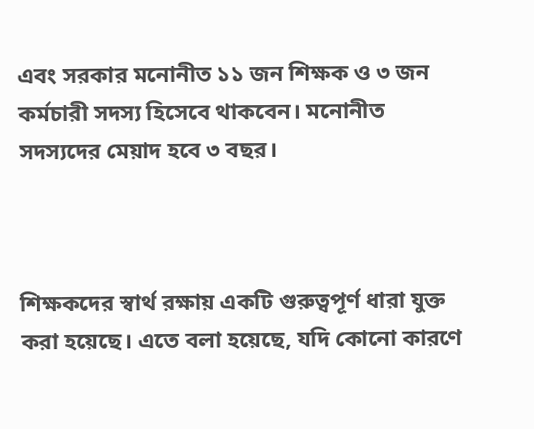এবং সরকার মনোনীত ১১ জন শিক্ষক ও ৩ জন কর্মচারী সদস্য হিসেবে থাকবেন। মনোনীত সদস্যদের মেয়াদ হবে ৩ বছর।



শিক্ষকদের স্বার্থ রক্ষায় একটি গুরুত্বপূর্ণ ধারা যুক্ত করা হয়েছে। এতে বলা হয়েছে, যদি কোনো কারণে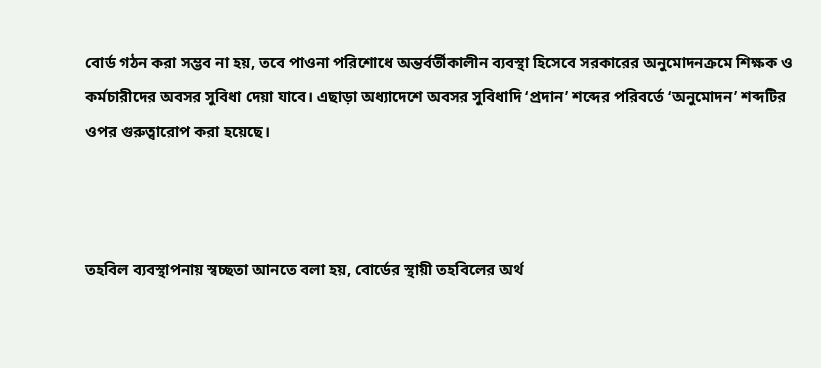বোর্ড গঠন করা সম্ভব না হয়, তবে পাওনা পরিশোধে অন্তর্বর্তীকালীন ব্যবস্থা হিসেবে সরকারের অনুমোদনক্রমে শিক্ষক ও কর্মচারীদের অবসর সুবিধা দেয়া যাবে। এছাড়া অধ্যাদেশে অবসর সুবিধাদি ‘প্রদান’ শব্দের পরিবর্তে ‘অনুমোদন’ শব্দটির ওপর গুরুত্বারোপ করা হয়েছে।



তহবিল ব্যবস্থাপনায় স্বচ্ছতা আনতে বলা হয়, বোর্ডের স্থায়ী তহবিলের অর্থ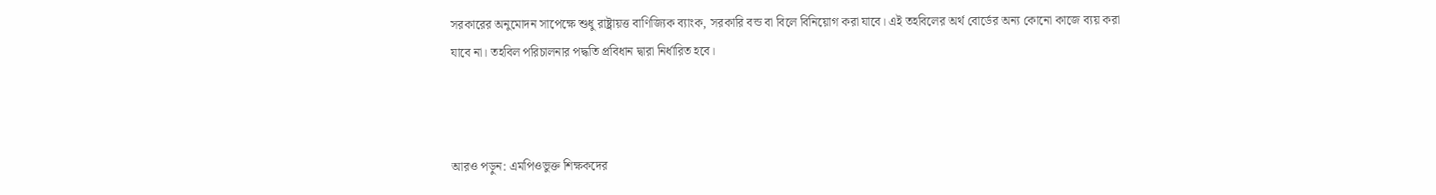সরকারের অনুমোদন সাপেক্ষে শুধু রাষ্ট্রায়ত্ত বাণিজ্যিক ব্যাংক, সরকারি বন্ড বা বিলে বিনিয়োগ করা যাবে। এই তহবিলের অর্থ বোর্ডের অন্য কোনো কাজে ব্যয় করা যাবে না। তহবিল পরিচালনার পদ্ধতি প্রবিধান দ্বারা নির্ধারিত হবে।



আরও পড়ুন: এমপিওভুক্ত শিক্ষকদের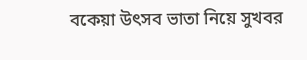বকেয়া উৎসব ভাতা নিয়ে সুখবর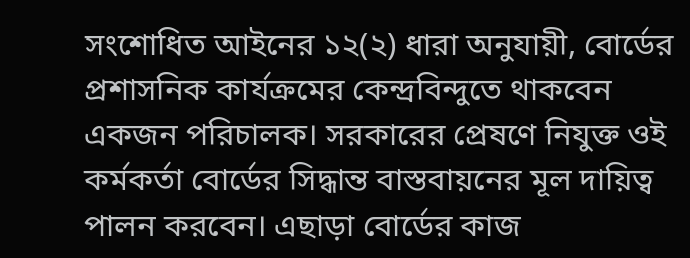সংশোধিত আইনের ১২(২) ধারা অনুযায়ী, বোর্ডের প্রশাসনিক কার্যক্রমের কেন্দ্রবিন্দুতে থাকবেন একজন পরিচালক। সরকারের প্রেষণে নিযুক্ত ওই কর্মকর্তা বোর্ডের সিদ্ধান্ত বাস্তবায়নের মূল দায়িত্ব পালন করবেন। এছাড়া বোর্ডের কাজ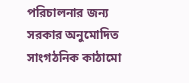পরিচালনার জন্য সরকার অনুমোদিত সাংগঠনিক কাঠামো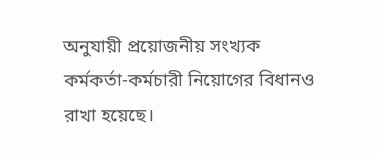অনুযায়ী প্রয়োজনীয় সংখ্যক কর্মকর্তা-কর্মচারী নিয়োগের বিধানও রাখা হয়েছে।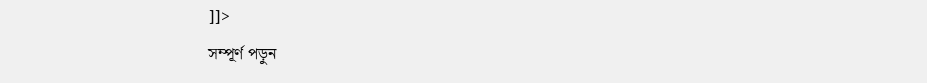]]>
সম্পূর্ণ পড়ুন